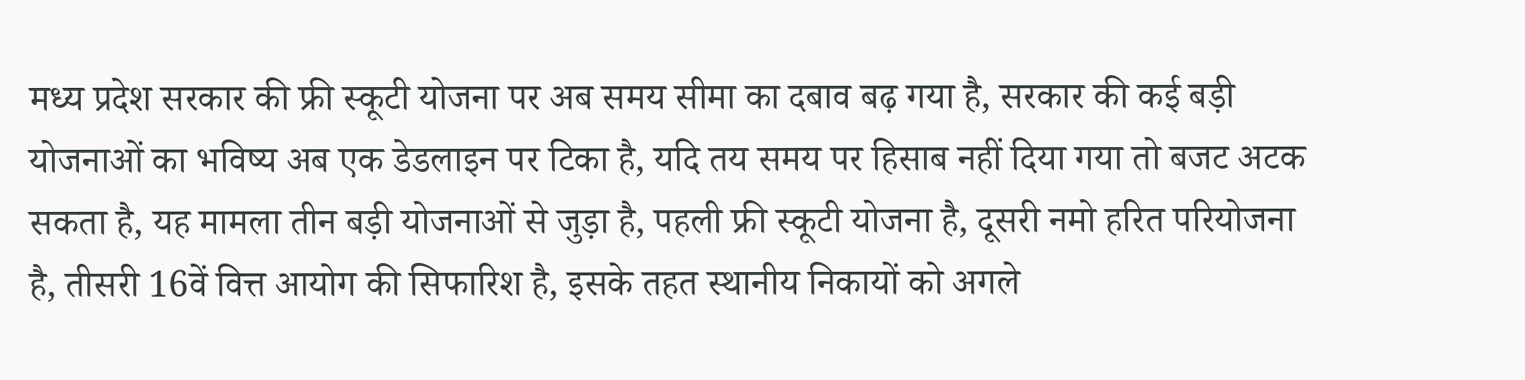मध्य प्रदेश सरकार की फ्री स्कूटी योजना पर अब समय सीमा का दबाव बढ़ गया है, सरकार की कई बड़ी योजनाओं का भविष्य अब एक डेडलाइन पर टिका है, यदि तय समय पर हिसाब नहीं दिया गया तो बजट अटक सकता है, यह मामला तीन बड़ी योजनाओं से जुड़ा है, पहली फ्री स्कूटी योजना है, दूसरी नमो हरित परियोजना है, तीसरी 16वें वित्त आयोग की सिफारिश है, इसके तहत स्थानीय निकायों को अगले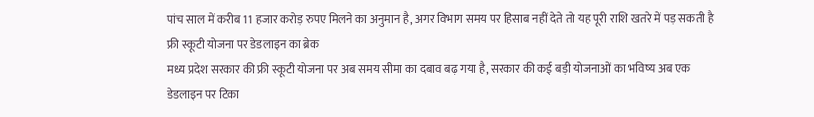पांच साल में करीब 11 हजार करोड़ रुपए मिलने का अनुमान है, अगर विभाग समय पर हिसाब नहीं देते तो यह पूरी राशि खतरे में पड़ सकती है
फ्री स्कूटी योजना पर डेडलाइन का ब्रेक
मध्य प्रदेश सरकार की फ्री स्कूटी योजना पर अब समय सीमा का दबाव बढ़ गया है, सरकार की कई बड़ी योजनाओं का भविष्य अब एक डेडलाइन पर टिका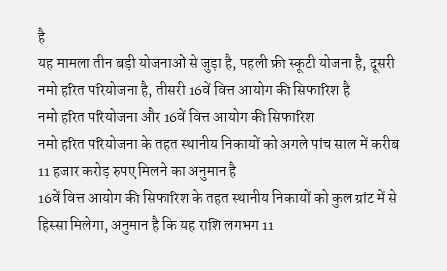है
यह मामला तीन बड़ी योजनाओं से जुड़ा है, पहली फ्री स्कूटी योजना है, दूसरी नमो हरित परियोजना है, तीसरी 16वें वित्त आयोग की सिफारिश है
नमो हरित परियोजना और 16वें वित्त आयोग की सिफारिश
नमो हरित परियोजना के तहत स्थानीय निकायों को अगले पांच साल में करीब 11 हजार करोड़ रुपए मिलने का अनुमान है
16वें वित्त आयोग की सिफारिश के तहत स्थानीय निकायों को कुल ग्रांट में से हिस्सा मिलेगा, अनुमान है कि यह राशि लगभग 11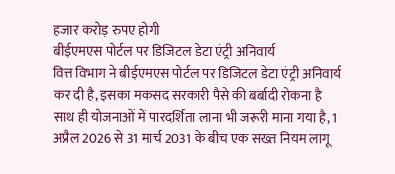हजार करोड़ रुपए होगी
बीईएमएस पोर्टल पर डिजिटल डेटा एंट्री अनिवार्य
वित्त विभाग ने बीईएमएस पोर्टल पर डिजिटल डेटा एंट्री अनिवार्य कर दी है, इसका मकसद सरकारी पैसे की बर्बादी रोकना है
साथ ही योजनाओं में पारदर्शिता लाना भी जरूरी माना गया है, 1 अप्रैल 2026 से 31 मार्च 2031 के बीच एक सख्त नियम लागू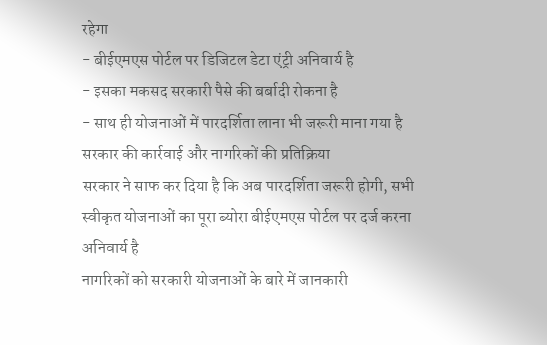रहेगा
- बीईएमएस पोर्टल पर डिजिटल डेटा एंट्री अनिवार्य है
- इसका मकसद सरकारी पैसे की बर्बादी रोकना है
- साथ ही योजनाओं में पारदर्शिता लाना भी जरूरी माना गया है
सरकार की कार्रवाई और नागरिकों की प्रतिक्रिया
सरकार ने साफ कर दिया है कि अब पारदर्शिता जरूरी होगी, सभी स्वीकृत योजनाओं का पूरा ब्योरा बीईएमएस पोर्टल पर दर्ज करना अनिवार्य है
नागरिकों को सरकारी योजनाओं के बारे में जानकारी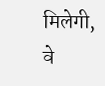मिलेगी, वे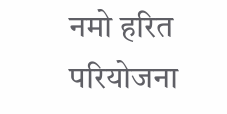नमो हरित परियोजना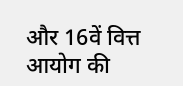और 16वें वित्त आयोग की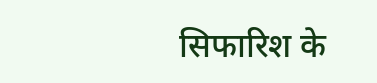सिफारिश के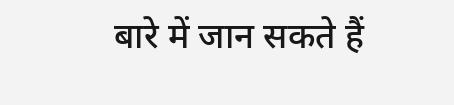बारे में जान सकते हैं